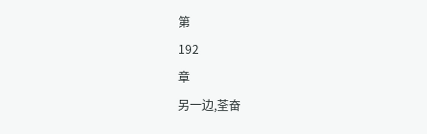第
192
章
另一边,荃奋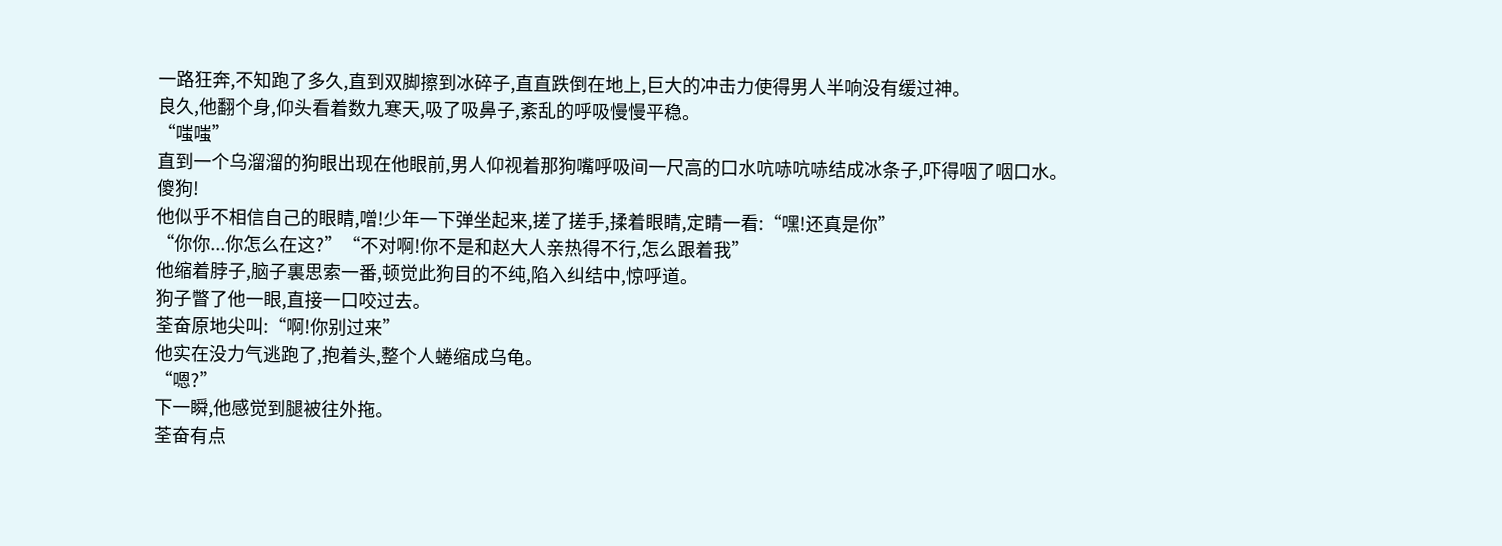一路狂奔,不知跑了多久,直到双脚擦到冰碎子,直直跌倒在地上,巨大的冲击力使得男人半响没有缓过神。
良久,他翻个身,仰头看着数九寒天,吸了吸鼻子,紊乱的呼吸慢慢平稳。
“嗤嗤”
直到一个乌溜溜的狗眼出现在他眼前,男人仰视着那狗嘴呼吸间一尺高的口水吭哧吭哧结成冰条子,吓得咽了咽口水。
傻狗!
他似乎不相信自己的眼睛,噌!少年一下弹坐起来,搓了搓手,揉着眼睛,定睛一看:“嘿!还真是你”
“你你...你怎么在这?”“不对啊!你不是和赵大人亲热得不行,怎么跟着我”
他缩着脖子,脑子裏思索一番,顿觉此狗目的不纯,陷入纠结中,惊呼道。
狗子瞥了他一眼,直接一口咬过去。
荃奋原地尖叫:“啊!你别过来”
他实在没力气逃跑了,抱着头,整个人蜷缩成乌龟。
“嗯?”
下一瞬,他感觉到腿被往外拖。
荃奋有点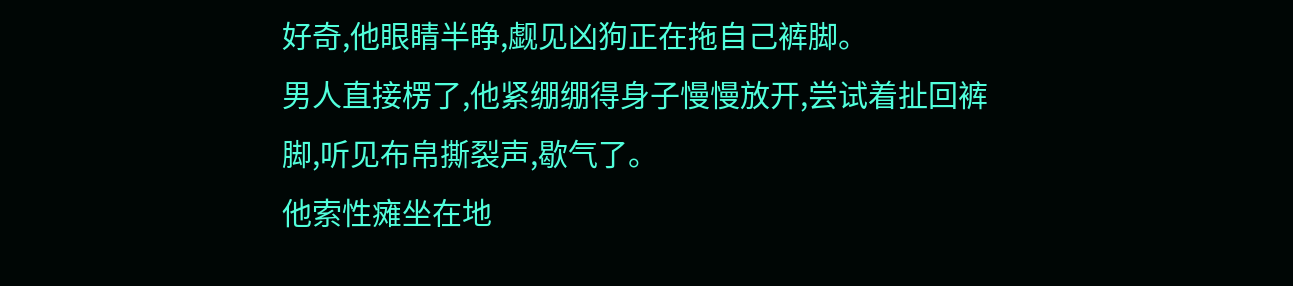好奇,他眼睛半睁,觑见凶狗正在拖自己裤脚。
男人直接楞了,他紧绷绷得身子慢慢放开,尝试着扯回裤脚,听见布帛撕裂声,歇气了。
他索性瘫坐在地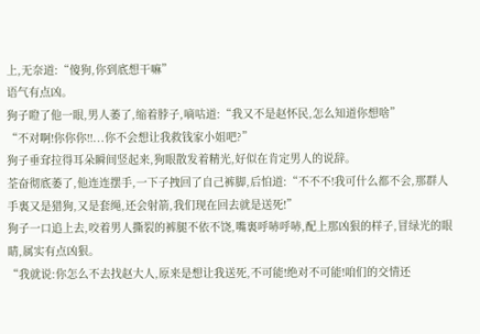上,无奈道:“傻狗,你到底想干嘛”
语气有点凶。
狗子瞪了他一眼,男人萎了,缩着脖子,嘀咕道:“我又不是赵怀民,怎么知道你想啥”
“不对啊!你你你!!...你不会想让我救钱家小姐吧?”
狗子垂耷拉得耳朵瞬间竖起来,狗眼散发着精光,好似在肯定男人的说辞。
荃奋彻底萎了,他连连摆手,一下子拽回了自己裤脚,后怕道:“不不不!我可什么都不会,那群人手裏又是猎狗,又是套绳,还会射箭,我们现在回去就是送死!”
狗子一口追上去,咬着男人撕裂的裤腿不依不饶,嘴裏呼哧呼哧,配上那凶狠的样子,冒绿光的眼睛,属实有点凶狠。
“我就说:你怎么不去找赵大人,原来是想让我送死,不可能!绝对不可能!咱们的交情还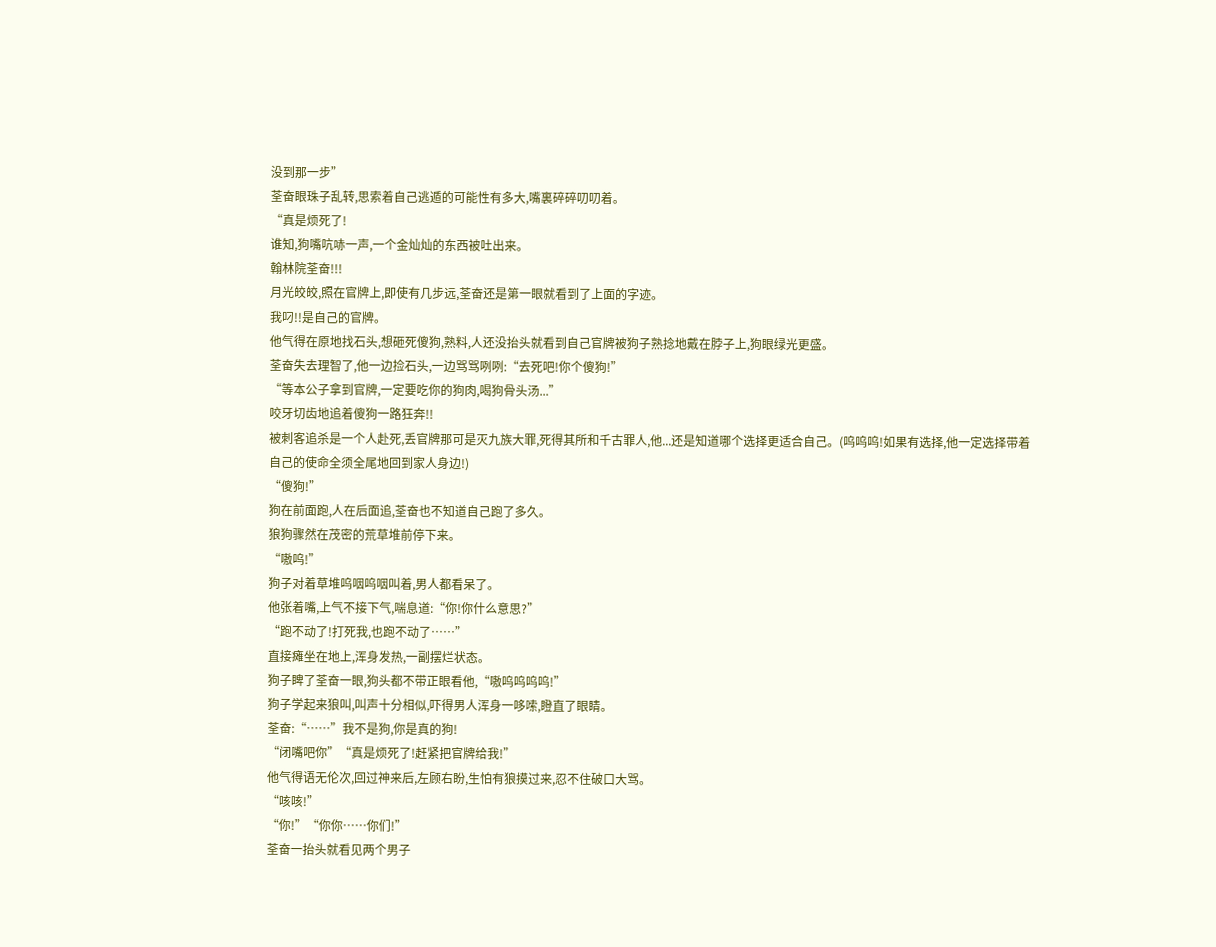没到那一步”
荃奋眼珠子乱转,思索着自己逃遁的可能性有多大,嘴裏碎碎叨叨着。
“真是烦死了!
谁知,狗嘴吭哧一声,一个金灿灿的东西被吐出来。
翰林院荃奋!!!
月光皎皎,照在官牌上,即使有几步远,荃奋还是第一眼就看到了上面的字迹。
我叼!!是自己的官牌。
他气得在原地找石头,想砸死傻狗,熟料,人还没抬头就看到自己官牌被狗子熟捻地戴在脖子上,狗眼绿光更盛。
荃奋失去理智了,他一边捡石头,一边骂骂咧咧:“去死吧!你个傻狗!”
“等本公子拿到官牌,一定要吃你的狗肉,喝狗骨头汤...”
咬牙切齿地追着傻狗一路狂奔!!
被刺客追杀是一个人赴死,丢官牌那可是灭九族大罪,死得其所和千古罪人,他...还是知道哪个选择更适合自己。(呜呜呜!如果有选择,他一定选择带着自己的使命全须全尾地回到家人身边!)
“傻狗!”
狗在前面跑,人在后面追,荃奋也不知道自己跑了多久。
狼狗骤然在茂密的荒草堆前停下来。
“嗷呜!”
狗子对着草堆呜咽呜咽叫着,男人都看呆了。
他张着嘴,上气不接下气,喘息道:“你!你什么意思?”
“跑不动了!打死我,也跑不动了……”
直接瘫坐在地上,浑身发热,一副摆烂状态。
狗子睥了荃奋一眼,狗头都不带正眼看他,“嗷呜呜呜呜!”
狗子学起来狼叫,叫声十分相似,吓得男人浑身一哆嗦,瞪直了眼睛。
荃奋:“……”我不是狗,你是真的狗!
“闭嘴吧你”“真是烦死了!赶紧把官牌给我!”
他气得语无伦次,回过神来后,左顾右盼,生怕有狼摸过来,忍不住破口大骂。
“咳咳!”
“你!”“你你……你们!”
荃奋一抬头就看见两个男子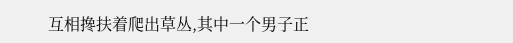互相搀扶着爬出草丛,其中一个男子正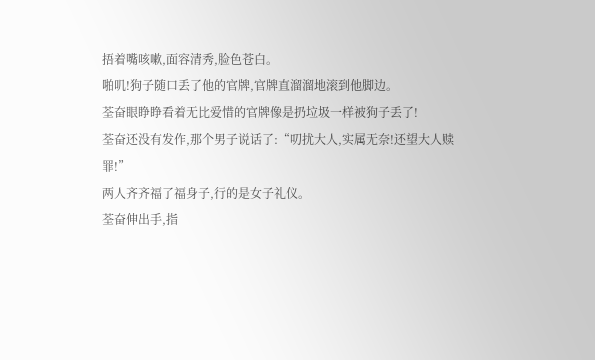捂着嘴咳嗽,面容清秀,脸色苍白。
啪叽!狗子随口丢了他的官牌,官牌直溜溜地滚到他脚边。
荃奋眼睁睁看着无比爱惜的官牌像是扔垃圾一样被狗子丢了!
荃奋还没有发作,那个男子说话了:“叨扰大人,实属无奈!还望大人赎罪!”
两人齐齐福了福身子,行的是女子礼仪。
荃奋伸出手,指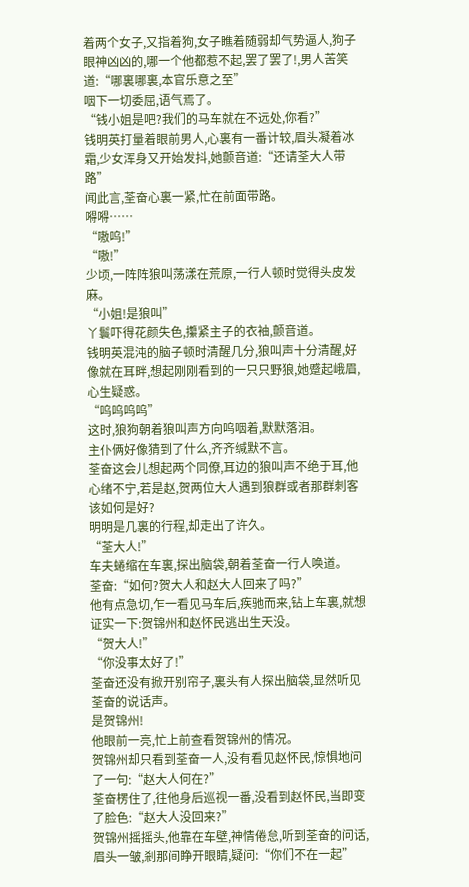着两个女子,又指着狗,女子瞧着随弱却气势逼人,狗子眼神凶凶的,哪一个他都惹不起,罢了罢了!,男人苦笑道:“哪裏哪裏,本官乐意之至”
咽下一切委屈,语气焉了。
“钱小姐是吧?我们的马车就在不远处,你看?”
钱明英打量着眼前男人,心裏有一番计较,眉头凝着冰霜,少女浑身又开始发抖,她颤音道:“还请荃大人带路”
闻此言,荃奋心裏一紧,忙在前面带路。
嘚嘚……
“嗷呜!”
“嗷!”
少顷,一阵阵狼叫荡漾在荒原,一行人顿时觉得头皮发麻。
“小姐!是狼叫”
丫鬟吓得花颜失色,攥紧主子的衣袖,颤音道。
钱明英混沌的脑子顿时清醒几分,狼叫声十分清醒,好像就在耳畔,想起刚刚看到的一只只野狼,她蹙起峨眉,心生疑惑。
“呜呜呜呜”
这时,狼狗朝着狼叫声方向呜咽着,默默落泪。
主仆俩好像猜到了什么,齐齐缄默不言。
荃奋这会儿想起两个同僚,耳边的狼叫声不绝于耳,他心绪不宁,若是赵,贺两位大人遇到狼群或者那群刺客该如何是好?
明明是几裏的行程,却走出了许久。
“荃大人!”
车夫蜷缩在车裏,探出脑袋,朝着荃奋一行人唤道。
荃奋:“如何?贺大人和赵大人回来了吗?”
他有点急切,乍一看见马车后,疾驰而来,钻上车裏,就想证实一下:贺锦州和赵怀民逃出生天没。
“贺大人!”
“你没事太好了!”
荃奋还没有掀开别帘子,裏头有人探出脑袋,显然听见荃奋的说话声。
是贺锦州!
他眼前一亮,忙上前查看贺锦州的情况。
贺锦州却只看到荃奋一人,没有看见赵怀民,惊惧地问了一句:“赵大人何在?”
荃奋楞住了,往他身后巡视一番,没看到赵怀民,当即变了脸色:“赵大人没回来?”
贺锦州摇摇头,他靠在车壁,神情倦怠,听到荃奋的问话,眉头一皱,剎那间睁开眼睛,疑问:“你们不在一起”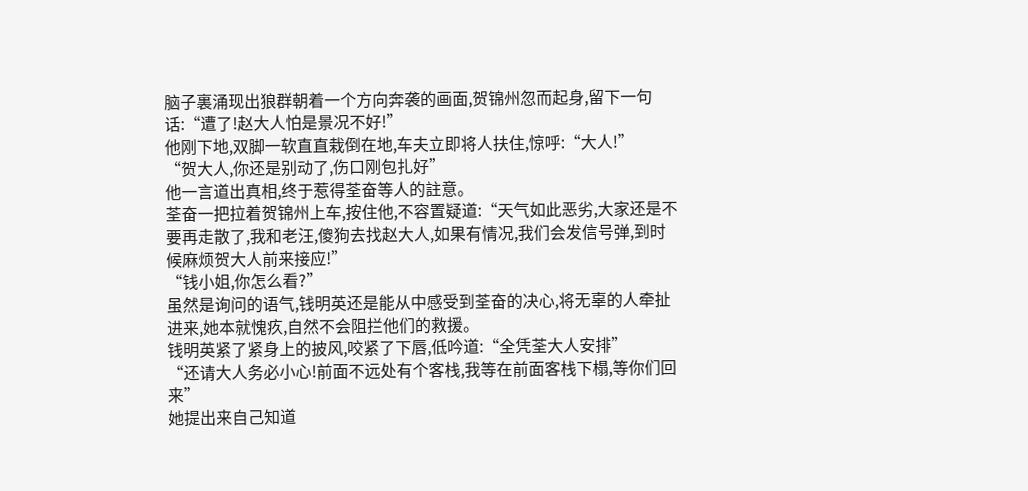脑子裏涌现出狼群朝着一个方向奔袭的画面,贺锦州忽而起身,留下一句话:“遭了!赵大人怕是景况不好!”
他刚下地,双脚一软直直栽倒在地,车夫立即将人扶住,惊呼:“大人!”
“贺大人,你还是别动了,伤口刚包扎好”
他一言道出真相,终于惹得荃奋等人的註意。
荃奋一把拉着贺锦州上车,按住他,不容置疑道:“天气如此恶劣,大家还是不要再走散了,我和老汪,傻狗去找赵大人,如果有情况,我们会发信号弹,到时候麻烦贺大人前来接应!”
“钱小姐,你怎么看?”
虽然是询问的语气,钱明英还是能从中感受到荃奋的决心,将无辜的人牵扯进来,她本就愧疚,自然不会阻拦他们的救援。
钱明英紧了紧身上的披风,咬紧了下唇,低吟道:“全凭荃大人安排”
“还请大人务必小心!前面不远处有个客栈,我等在前面客栈下榻,等你们回来”
她提出来自己知道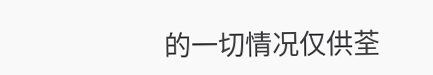的一切情况仅供荃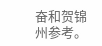奋和贺锦州参考。